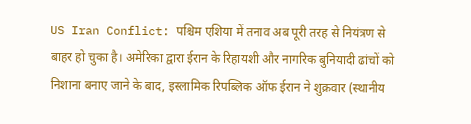US Iran Conflict: पश्चिम एशिया में तनाव अब पूरी तरह से नियंत्रण से बाहर हो चुका है। अमेरिका द्वारा ईरान के रिहायशी और नागरिक बुनियादी ढांचों को निशाना बनाए जाने के बाद, इस्लामिक रिपब्लिक ऑफ ईरान ने शुक्रवार (स्थानीय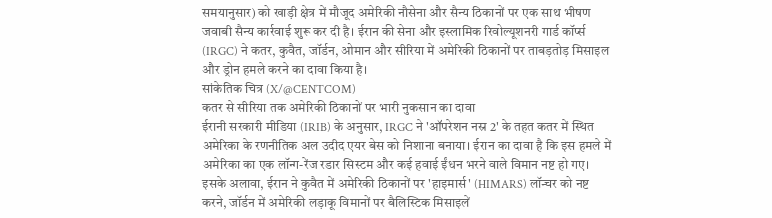समयानुसार) को खाड़ी क्षेत्र में मौजूद अमेरिकी नौसेना और सैन्य ठिकानों पर एक साथ भीषण जवाबी सैन्य कार्रवाई शुरू कर दी है। ईरान की सेना और इस्लामिक रिवोल्यूशनरी गार्ड कॉर्प्स (IRGC) ने कतर, कुवैत, जॉर्डन, ओमान और सीरिया में अमेरिकी ठिकानों पर ताबड़तोड़ मिसाइल और ड्रोन हमले करने का दावा किया है।
सांकेतिक चित्र (X/@CENTCOM)
कतर से सीरिया तक अमेरिकी ठिकानों पर भारी नुकसान का दावा
ईरानी सरकारी मीडिया (IRIB) के अनुसार, IRGC ने 'ऑपरेशन नस्र 2' के तहत कतर में स्थित अमेरिका के रणनीतिक अल उदीद एयर बेस को निशाना बनाया। ईरान का दावा है कि इस हमले में अमेरिका का एक लॉन्ग-रेंज रडार सिस्टम और कई हवाई ईंधन भरने वाले विमान नष्ट हो गए।
इसके अलावा, ईरान ने कुवैत में अमेरिकी ठिकानों पर 'हाइमार्स' (HIMARS) लॉन्चर को नष्ट करने, जॉर्डन में अमेरिकी लड़ाकू विमानों पर बैलिस्टिक मिसाइलें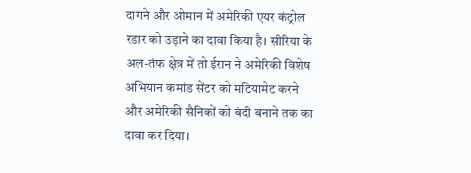दागने और ओमान में अमेरिकी एयर कंट्रोल रडार को उड़ाने का दावा किया है। सीरिया के अल-तंफ क्षेत्र में तो ईरान ने अमेरिकी विशेष अभियान कमांड सेंटर को मटियामेट करने और अमेरिकी सैनिकों को बंदी बनाने तक का दावा कर दिया।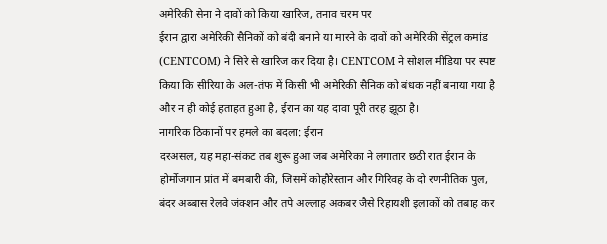अमेरिकी सेना ने दावों को किया खारिज, तनाव चरम पर
ईरान द्वारा अमेरिकी सैनिकों को बंदी बनाने या मारने के दावों को अमेरिकी सेंट्रल कमांड (CENTCOM) ने सिरे से खारिज कर दिया है। CENTCOM ने सोशल मीडिया पर स्पष्ट किया कि सीरिया के अल-तंफ में किसी भी अमेरिकी सैनिक को बंधक नहीं बनाया गया है और न ही कोई हताहत हुआ है, ईरान का यह दावा पूरी तरह झूठा है।
नागरिक ठिकानों पर हमले का बदला: ईरान
दरअसल, यह महा-संकट तब शुरू हुआ जब अमेरिका ने लगातार छठी रात ईरान के होर्मोजगान प्रांत में बमबारी की, जिसमें कोहौरेस्तान और गिरिवह के दो रणनीतिक पुल, बंदर अब्बास रेलवे जंक्शन और तपे अल्लाह अकबर जैसे रिहायशी इलाकों को तबाह कर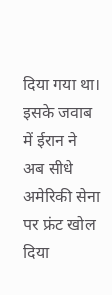दिया गया था। इसके जवाब में ईरान ने अब सीधे अमेरिकी सेना पर फ्रंट खोल दिया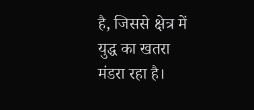है, जिससे क्षेत्र में युद्ध का खतरा मंडरा रहा है।